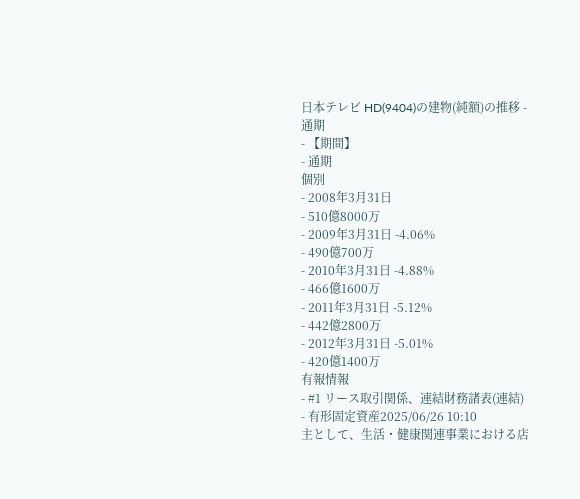日本テレビ HD(9404)の建物(純額)の推移 - 通期
- 【期間】
- 通期
個別
- 2008年3月31日
- 510億8000万
- 2009年3月31日 -4.06%
- 490億700万
- 2010年3月31日 -4.88%
- 466億1600万
- 2011年3月31日 -5.12%
- 442億2800万
- 2012年3月31日 -5.01%
- 420億1400万
有報情報
- #1 リース取引関係、連結財務諸表(連結)
- 有形固定資産2025/06/26 10:10
主として、生活・健康関連事業における店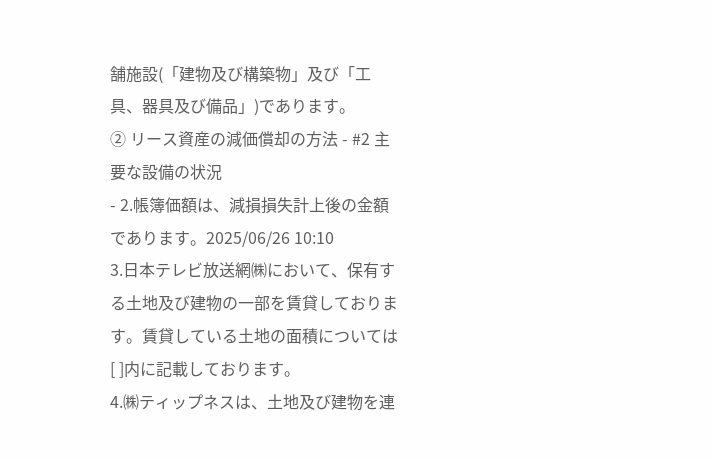舗施設(「建物及び構築物」及び「工具、器具及び備品」)であります。
② リース資産の減価償却の方法 - #2 主要な設備の状況
- 2.帳簿価額は、減損損失計上後の金額であります。2025/06/26 10:10
3.日本テレビ放送網㈱において、保有する土地及び建物の一部を賃貸しております。賃貸している土地の面積については[ ]内に記載しております。
4.㈱ティップネスは、土地及び建物を連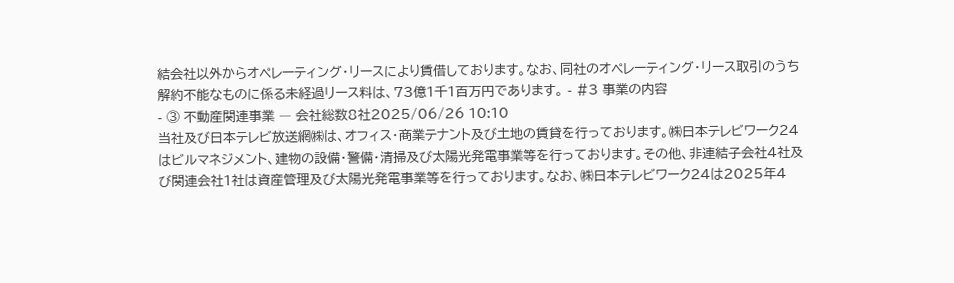結会社以外からオペレーティング・リースにより賃借しております。なお、同社のオペレーティング・リース取引のうち解約不能なものに係る未経過リース料は、73億1千1百万円であります。 - #3 事業の内容
- ③ 不動産関連事業 ― 会社総数8社2025/06/26 10:10
当社及び日本テレビ放送網㈱は、オフィス・商業テナント及び土地の賃貸を行っております。㈱日本テレビワーク24はビルマネジメント、建物の設備・警備・清掃及び太陽光発電事業等を行っております。その他、非連結子会社4社及び関連会社1社は資産管理及び太陽光発電事業等を行っております。なお、㈱日本テレビワーク24は2025年4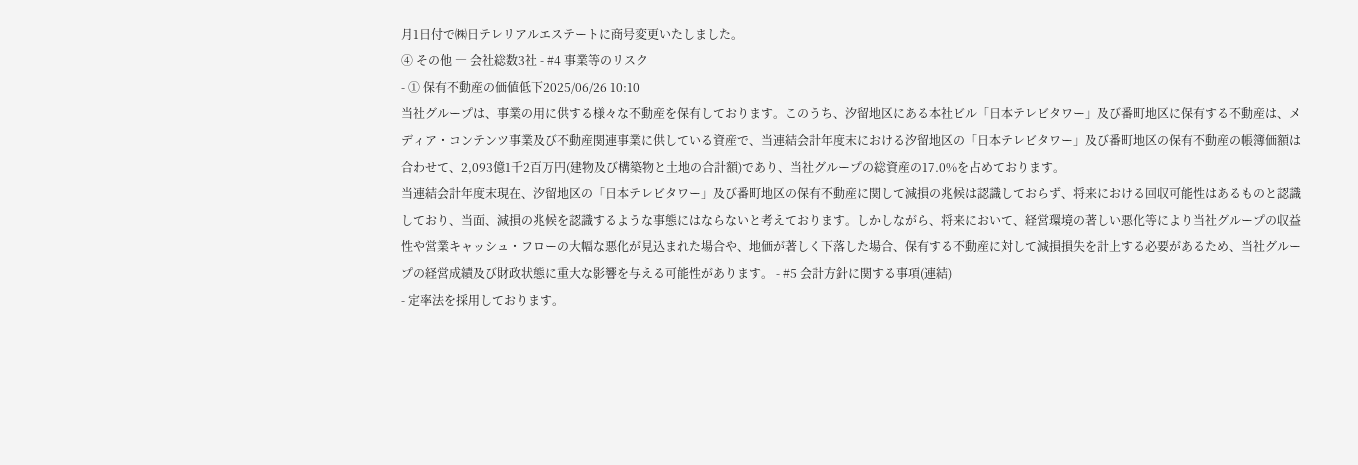月1日付で㈱日テレリアルエステートに商号変更いたしました。
④ その他 ― 会社総数3社 - #4 事業等のリスク
- ① 保有不動産の価値低下2025/06/26 10:10
当社グループは、事業の用に供する様々な不動産を保有しております。このうち、汐留地区にある本社ビル「日本テレビタワー」及び番町地区に保有する不動産は、メディア・コンテンツ事業及び不動産関連事業に供している資産で、当連結会計年度末における汐留地区の「日本テレビタワー」及び番町地区の保有不動産の帳簿価額は合わせて、2,093億1千2百万円(建物及び構築物と土地の合計額)であり、当社グループの総資産の17.0%を占めております。
当連結会計年度末現在、汐留地区の「日本テレビタワー」及び番町地区の保有不動産に関して減損の兆候は認識しておらず、将来における回収可能性はあるものと認識しており、当面、減損の兆候を認識するような事態にはならないと考えております。しかしながら、将来において、経営環境の著しい悪化等により当社グループの収益性や営業キャッシュ・フローの大幅な悪化が見込まれた場合や、地価が著しく下落した場合、保有する不動産に対して減損損失を計上する必要があるため、当社グループの経営成績及び財政状態に重大な影響を与える可能性があります。 - #5 会計方針に関する事項(連結)
- 定率法を採用しております。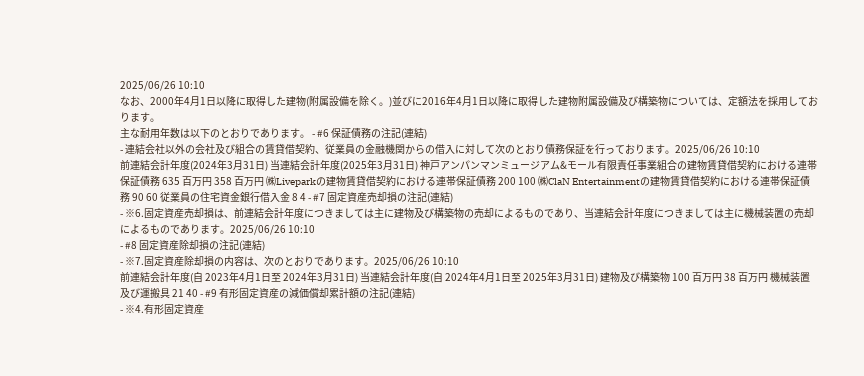2025/06/26 10:10
なお、2000年4月1日以降に取得した建物(附属設備を除く。)並びに2016年4月1日以降に取得した建物附属設備及び構築物については、定額法を採用しております。
主な耐用年数は以下のとおりであります。 - #6 保証債務の注記(連結)
- 連結会社以外の会社及び組合の賃貸借契約、従業員の金融機関からの借入に対して次のとおり債務保証を行っております。2025/06/26 10:10
前連結会計年度(2024年3月31日) 当連結会計年度(2025年3月31日) 神戸アンパンマンミュージアム&モール有限責任事業組合の建物賃貸借契約における連帯保証債務 635 百万円 358 百万円 ㈱Liveparkの建物賃貸借契約における連帯保証債務 200 100 ㈱ClaN Entertainmentの建物賃貸借契約における連帯保証債務 90 60 従業員の住宅資金銀行借入金 8 4 - #7 固定資産売却損の注記(連結)
- ※6.固定資産売却損は、前連結会計年度につきましては主に建物及び構築物の売却によるものであり、当連結会計年度につきましては主に機械装置の売却によるものであります。2025/06/26 10:10
- #8 固定資産除却損の注記(連結)
- ※7.固定資産除却損の内容は、次のとおりであります。2025/06/26 10:10
前連結会計年度(自 2023年4月1日至 2024年3月31日) 当連結会計年度(自 2024年4月1日至 2025年3月31日) 建物及び構築物 100 百万円 38 百万円 機械装置及び運搬具 21 40 - #9 有形固定資産の減価償却累計額の注記(連結)
- ※4.有形固定資産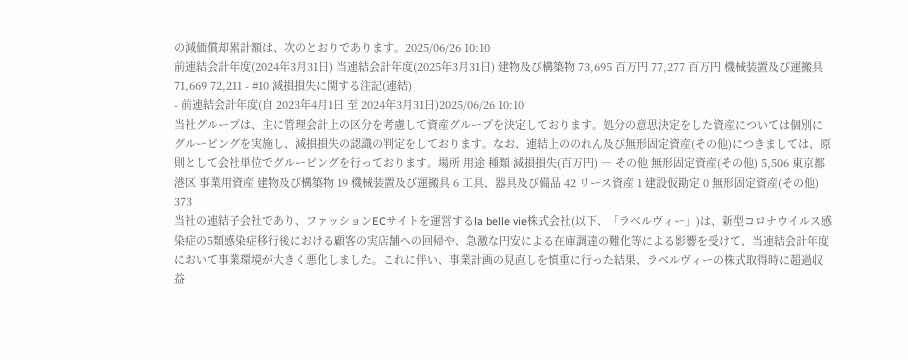の減価償却累計額は、次のとおりであります。2025/06/26 10:10
前連結会計年度(2024年3月31日) 当連結会計年度(2025年3月31日) 建物及び構築物 73,695 百万円 77,277 百万円 機械装置及び運搬具 71,669 72,211 - #10 減損損失に関する注記(連結)
- 前連結会計年度(自 2023年4月1日 至 2024年3月31日)2025/06/26 10:10
当社グループは、主に管理会計上の区分を考慮して資産グループを決定しております。処分の意思決定をした資産については個別にグルーピングを実施し、減損損失の認識の判定をしております。なお、連結上ののれん及び無形固定資産(その他)につきましては、原則として会社単位でグルーピングを行っております。場所 用途 種類 減損損失(百万円) ― その他 無形固定資産(その他) 5,506 東京都港区 事業用資産 建物及び構築物 19 機械装置及び運搬具 6 工具、器具及び備品 42 リース資産 1 建設仮勘定 0 無形固定資産(その他) 373
当社の連結子会社であり、ファッションECサイトを運営するla belle vie株式会社(以下、「ラベルヴィー」)は、新型コロナウイルス感染症の5類感染症移行後における顧客の実店舗への回帰や、急激な円安による在庫調達の難化等による影響を受けて、当連結会計年度において事業環境が大きく悪化しました。これに伴い、事業計画の見直しを慎重に行った結果、ラベルヴィーの株式取得時に超過収益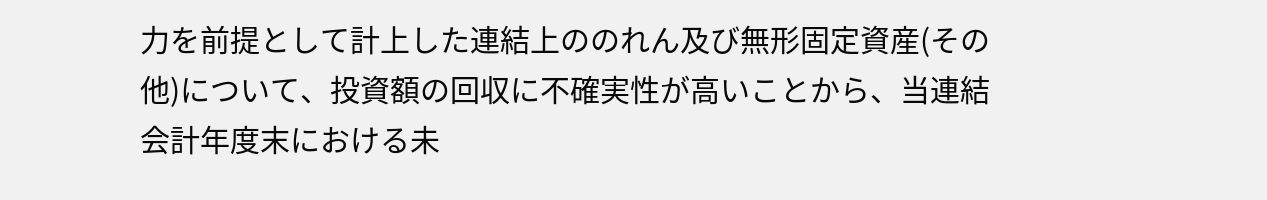力を前提として計上した連結上ののれん及び無形固定資産(その他)について、投資額の回収に不確実性が高いことから、当連結会計年度末における未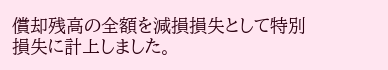償却残高の全額を減損損失として特別損失に計上しました。